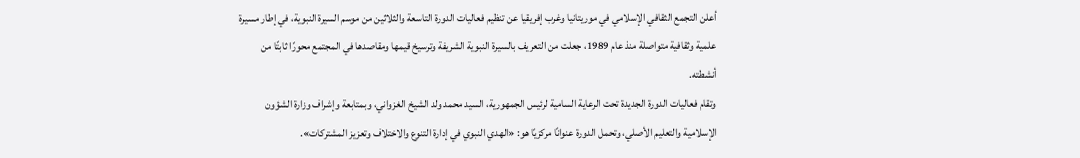أعلن التجمع الثقافي الإسلامي في موريتانيا وغرب إفريقيا عن تنظيم فعاليات الدورة التاسعة والثلاثين من موسم السيرة النبوية، في إطار مسيرة علمية وثقافية متواصلة منذ عام 1989، جعلت من التعريف بالسيرة النبوية الشريفة وترسيخ قيمها ومقاصدها في المجتمع محورًا ثابتًا من أنشطته.
وتقام فعاليات الدورة الجديدة تحت الرعاية السامية لرئيس الجمهورية، السيد محمد ولد الشيخ الغزواني، وبمتابعة وإشراف وزارة الشؤون الإسلامية والتعليم الأصلي، وتحمل الدورة عنوانًا مركزيًا هو: «الهدي النبوي في إدارة التنوع والاختلاف وتعزيز المشتركات».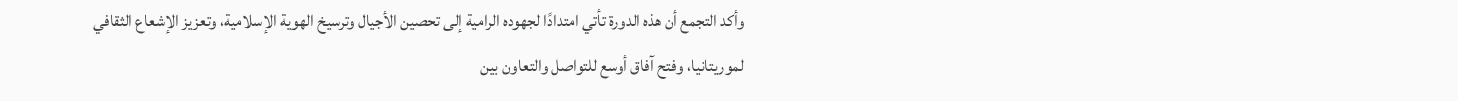وأكد التجمع أن هذه الدورة تأتي امتدادًا لجهوده الرامية إلى تحصين الأجيال وترسيخ الهوية الإسلامية، وتعزيز الإشعاع الثقافي لموريتانيا، وفتح آفاق أوسع للتواصل والتعاون بين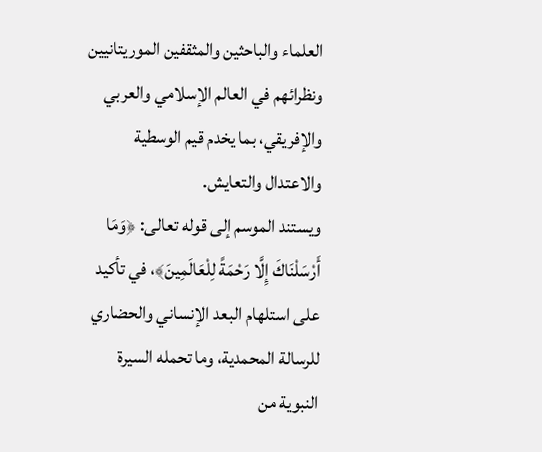العلماء والباحثين والمثقفين الموريتانيين ونظرائهم في العالم الإسلامي والعربي والإفريقي، بما يخدم قيم الوسطية والاعتدال والتعايش.
ويستند الموسم إلى قوله تعالى: ﴿وَمَا أَرْسَلْنَاكَ إِلَّا رَحْمَةً لِلْعَالَمِينَ﴾، في تأكيد على استلهام البعد الإنساني والحضاري للرسالة المحمدية، وما تحمله السيرة النبوية من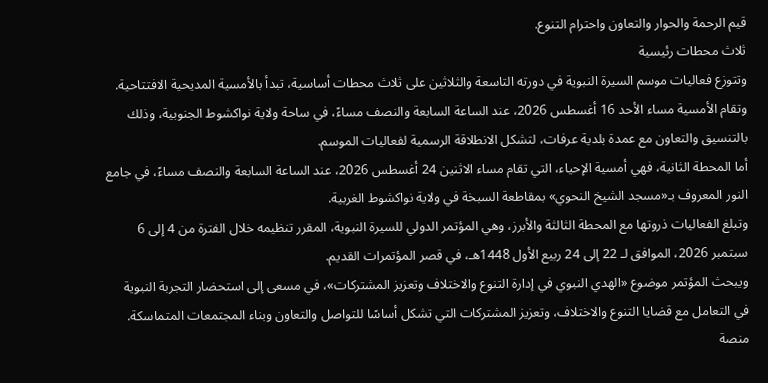قيم الرحمة والحوار والتعاون واحترام التنوع.
ثلاث محطات رئيسية
وتتوزع فعاليات موسم السيرة النبوية في دورته التاسعة والثلاثين على ثلاث محطات أساسية، تبدأ بالأمسية المديحية الافتتاحية.
وتقام الأمسية مساء الأحد 16 أغسطس 2026، عند الساعة السابعة والنصف مساءً، في ساحة ولاية نواكشوط الجنوبية، وذلك بالتنسيق والتعاون مع عمدة بلدية عرفات، لتشكل الانطلاقة الرسمية لفعاليات الموسم.
أما المحطة الثانية، فهي أمسية الإحياء، التي تقام مساء الاثنين 24 أغسطس 2026، عند الساعة السابعة والنصف مساءً، في جامع النور المعروف بـ«مسجد الشيخ النحوي» بمقاطعة السبخة في ولاية نواكشوط الغربية.
وتبلغ الفعاليات ذروتها مع المحطة الثالثة والأبرز، وهي المؤتمر الدولي للسيرة النبوية، المقرر تنظيمه خلال الفترة من 4 إلى 6 سبتمبر 2026، الموافق لـ 22 إلى 24 ربيع الأول 1448هـ، في قصر المؤتمرات القديم.
ويبحث المؤتمر موضوع «الهدي النبوي في إدارة التنوع والاختلاف وتعزيز المشتركات»، في مسعى إلى استحضار التجربة النبوية في التعامل مع قضايا التنوع والاختلاف، وتعزيز المشتركات التي تشكل أساسًا للتواصل والتعاون وبناء المجتمعات المتماسكة.
منصة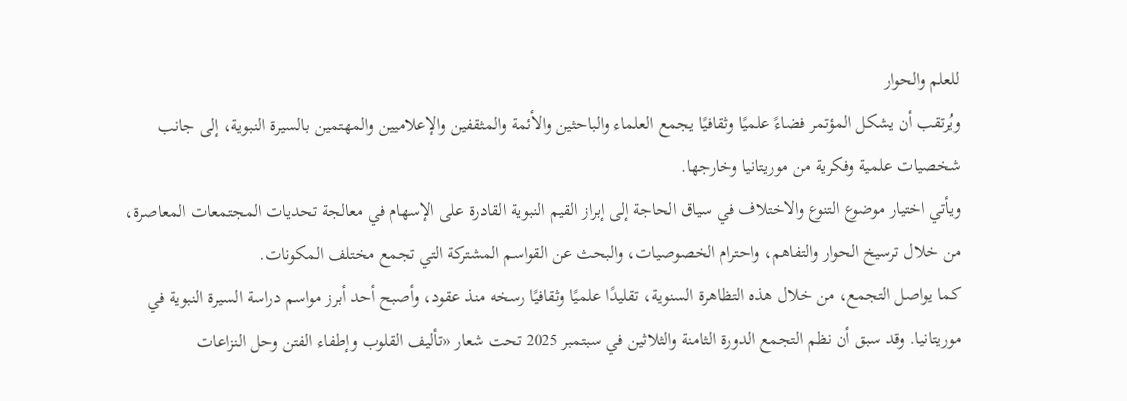للعلم والحوار
ويُرتقب أن يشكل المؤتمر فضاءً علميًا وثقافيًا يجمع العلماء والباحثين والأئمة والمثقفين والإعلاميين والمهتمين بالسيرة النبوية، إلى جانب شخصيات علمية وفكرية من موريتانيا وخارجها.
ويأتي اختيار موضوع التنوع والاختلاف في سياق الحاجة إلى إبراز القيم النبوية القادرة على الإسهام في معالجة تحديات المجتمعات المعاصرة، من خلال ترسيخ الحوار والتفاهم، واحترام الخصوصيات، والبحث عن القواسم المشتركة التي تجمع مختلف المكونات.
كما يواصل التجمع، من خلال هذه التظاهرة السنوية، تقليدًا علميًا وثقافيًا رسخه منذ عقود، وأصبح أحد أبرز مواسم دراسة السيرة النبوية في موريتانيا. وقد سبق أن نظم التجمع الدورة الثامنة والثلاثين في سبتمبر 2025 تحت شعار «تأليف القلوب وإطفاء الفتن وحل النزاعات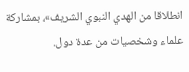انطلاقا من الهدي النبوي الشريف»، بمشاركة علماء وشخصيات من عدة دول.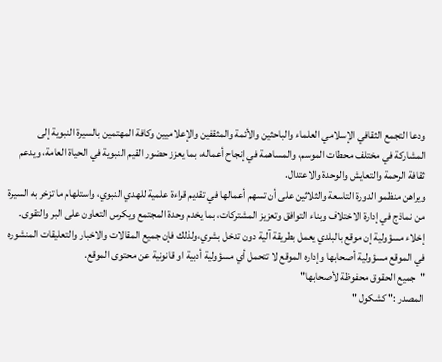ودعا التجمع الثقافي الإسلامي العلماء والباحثين والأئمة والمثقفين والإعلاميين وكافة المهتمين بالسيرة النبوية إلى المشاركة في مختلف محطات الموسم، والمساهمة في إنجاح أعماله، بما يعزز حضور القيم النبوية في الحياة العامة، ويدعم ثقافة الرحمة والتعايش والوحدة والاعتدال.
ويراهن منظمو الدورة التاسعة والثلاثين على أن تسهم أعمالها في تقديم قراءة علمية للهدي النبوي، واستلهام ما تزخر به السيرة من نماذج في إدارة الاختلاف وبناء التوافق وتعزيز المشتركات، بما يخدم وحدة المجتمع ويكرس التعاون على البر والتقوى.
إخلاء مسؤولية إن موقع بالبلدي يعمل بطريقة آلية دون تدخل بشري،ولذلك فإن جميع المقالات والاخبار والتعليقات المنشوره في الموقع مسؤولية أصحابها وإداره الموقع لا تتحمل أي مسؤولية أدبية او قانونية عن محتوى الموقع.
"جميع الحقوق محفوظة لأصحابها"
المصدر :" كشكول "